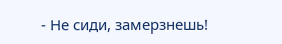- Не сиди, замерзнешь!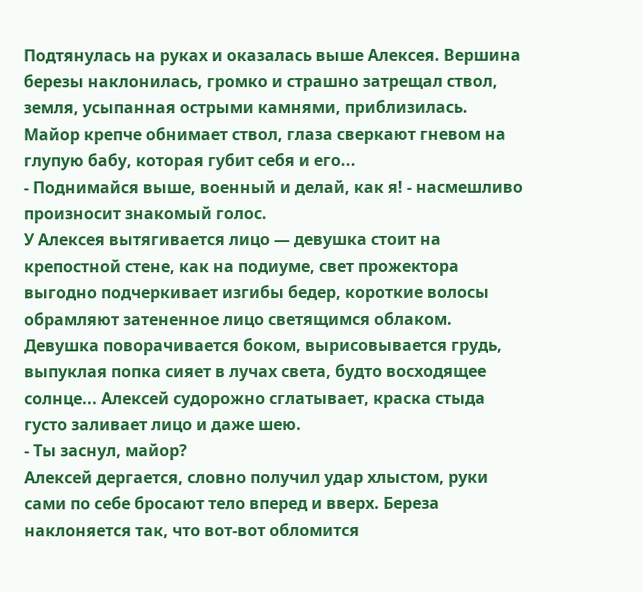Подтянулась на руках и оказалась выше Алексея. Вершина березы наклонилась, громко и страшно затрещал ствол, земля, усыпанная острыми камнями, приблизилась. Майор крепче обнимает ствол, глаза сверкают гневом на глупую бабу, которая губит себя и его...
- Поднимайся выше, военный и делай, как я! - насмешливо произносит знакомый голос.
У Алексея вытягивается лицо — девушка стоит на крепостной стене, как на подиуме, свет прожектора выгодно подчеркивает изгибы бедер, короткие волосы обрамляют затененное лицо светящимся облаком. Девушка поворачивается боком, вырисовывается грудь, выпуклая попка сияет в лучах света, будто восходящее солнце... Алексей судорожно сглатывает, краска стыда густо заливает лицо и даже шею.
- Ты заснул, майор?
Алексей дергается, словно получил удар хлыстом, руки сами по себе бросают тело вперед и вверх. Береза наклоняется так, что вот-вот обломится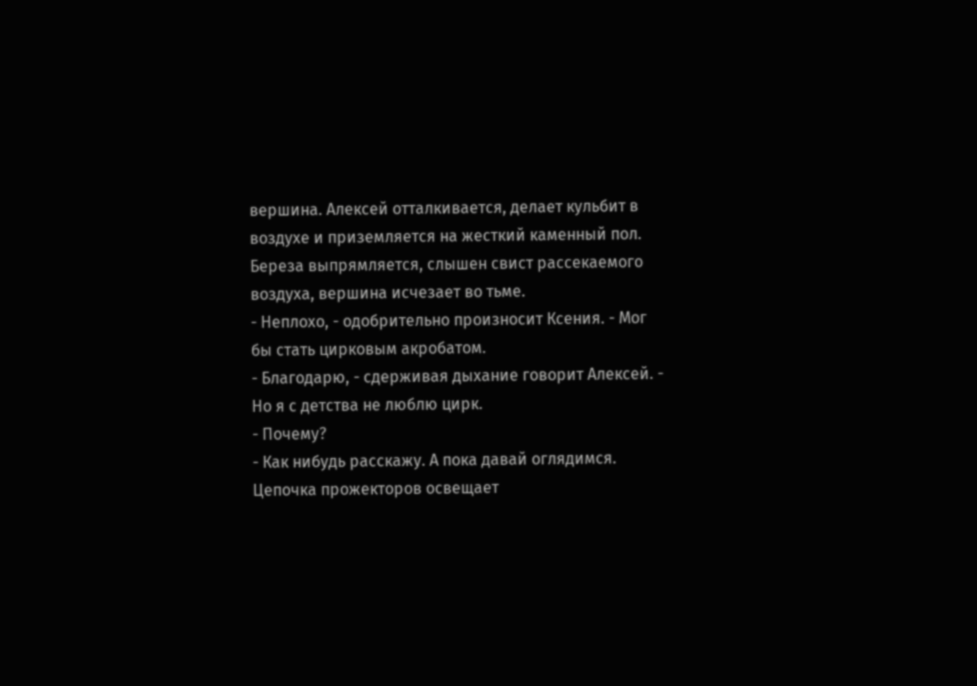вершина. Алексей отталкивается, делает кульбит в воздухе и приземляется на жесткий каменный пол. Береза выпрямляется, слышен свист рассекаемого воздуха, вершина исчезает во тьме.
- Неплохо, - одобрительно произносит Ксения. - Мог бы стать цирковым акробатом.
- Благодарю, - сдерживая дыхание говорит Алексей. - Но я с детства не люблю цирк.
- Почему?
- Как нибудь расскажу. А пока давай оглядимся.
Цепочка прожекторов освещает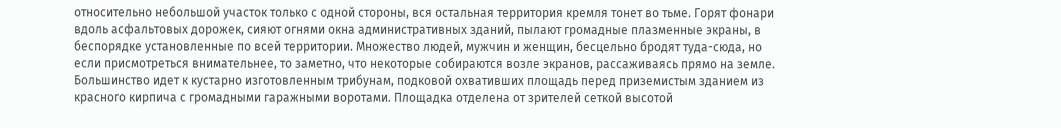относительно небольшой участок только с одной стороны, вся остальная территория кремля тонет во тьме. Горят фонари вдоль асфальтовых дорожек, сияют огнями окна административных зданий, пылают громадные плазменные экраны, в беспорядке установленные по всей территории. Множество людей, мужчин и женщин, бесцельно бродят туда-сюда, но если присмотреться внимательнее, то заметно, что некоторые собираются возле экранов, рассаживаясь прямо на земле. Большинство идет к кустарно изготовленным трибунам, подковой охвативших площадь перед приземистым зданием из красного кирпича с громадными гаражными воротами. Площадка отделена от зрителей сеткой высотой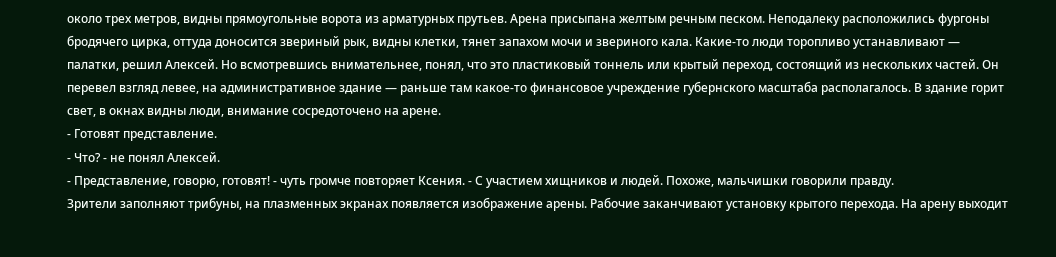около трех метров, видны прямоугольные ворота из арматурных прутьев. Арена присыпана желтым речным песком. Неподалеку расположились фургоны бродячего цирка, оттуда доносится звериный рык, видны клетки, тянет запахом мочи и звериного кала. Какие-то люди торопливо устанавливают — палатки, решил Алексей. Но всмотревшись внимательнее, понял, что это пластиковый тоннель или крытый переход, состоящий из нескольких частей. Он перевел взгляд левее, на административное здание — раньше там какое-то финансовое учреждение губернского масштаба располагалось. В здание горит свет, в окнах видны люди, внимание сосредоточено на арене.
- Готовят представление.
- Что? - не понял Алексей.
- Представление, говорю, готовят! - чуть громче повторяет Ксения. - С участием хищников и людей. Похоже, мальчишки говорили правду.
Зрители заполняют трибуны, на плазменных экранах появляется изображение арены. Рабочие заканчивают установку крытого перехода. На арену выходит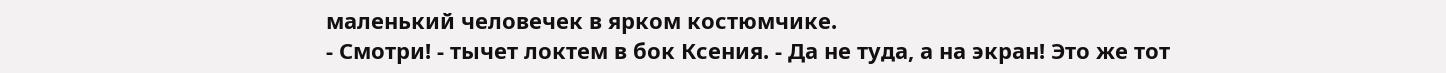маленький человечек в ярком костюмчике.
- Смотри! - тычет локтем в бок Ксения. - Да не туда, а на экран! Это же тот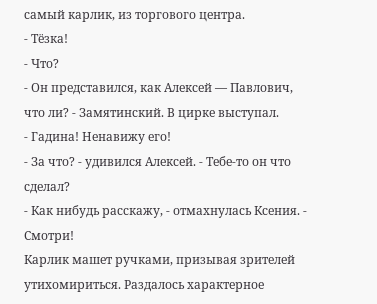самый карлик, из торгового центра.
- Тёзка!
- Что?
- Он представился, как Алексей — Павлович, что ли? - Замятинский. В цирке выступал.
- Гадина! Ненавижу его!
- За что? - удивился Алексей. - Тебе-то он что сделал?
- Как нибудь расскажу, - отмахнулась Ксения. - Смотри!
Карлик машет ручками, призывая зрителей утихомириться. Раздалось характерное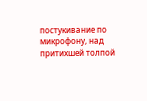постукивание по микрофону, над притихшей толпой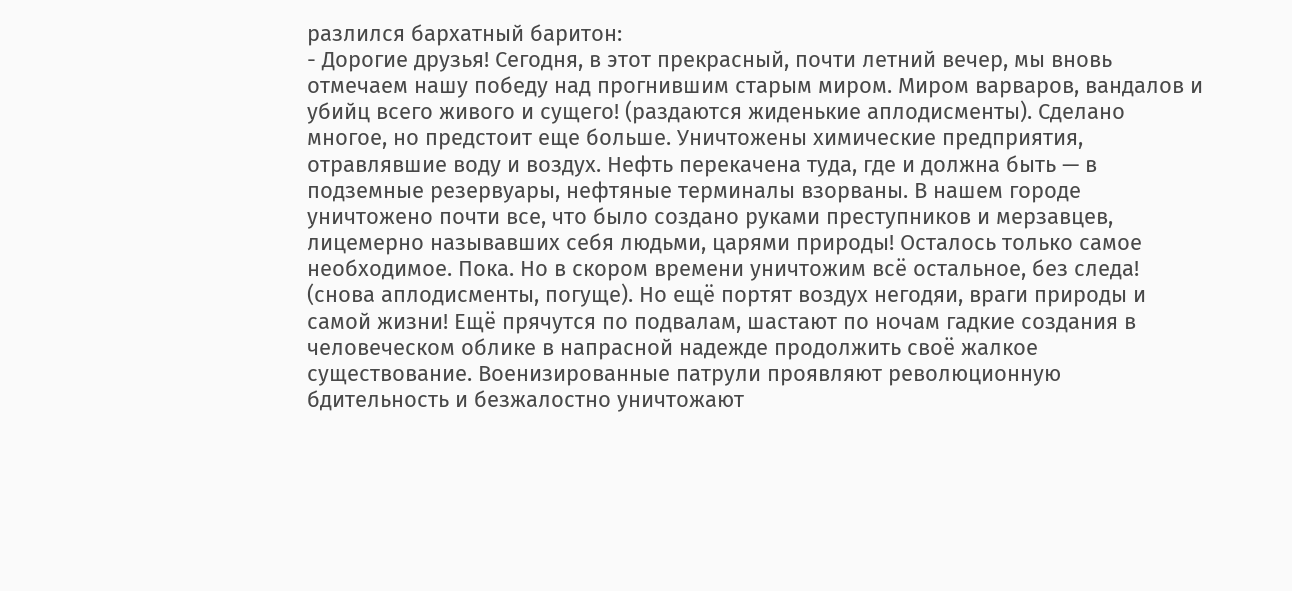разлился бархатный баритон:
- Дорогие друзья! Сегодня, в этот прекрасный, почти летний вечер, мы вновь отмечаем нашу победу над прогнившим старым миром. Миром варваров, вандалов и убийц всего живого и сущего! (раздаются жиденькие аплодисменты). Сделано многое, но предстоит еще больше. Уничтожены химические предприятия, отравлявшие воду и воздух. Нефть перекачена туда, где и должна быть — в подземные резервуары, нефтяные терминалы взорваны. В нашем городе уничтожено почти все, что было создано руками преступников и мерзавцев, лицемерно называвших себя людьми, царями природы! Осталось только самое необходимое. Пока. Но в скором времени уничтожим всё остальное, без следа! (снова аплодисменты, погуще). Но ещё портят воздух негодяи, враги природы и самой жизни! Ещё прячутся по подвалам, шастают по ночам гадкие создания в человеческом облике в напрасной надежде продолжить своё жалкое существование. Военизированные патрули проявляют революционную бдительность и безжалостно уничтожают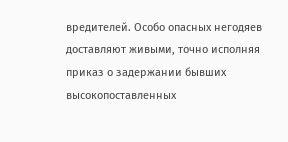вредителей. Особо опасных негодяев доставляют живыми, точно исполняя приказ о задержании бывших высокопоставленных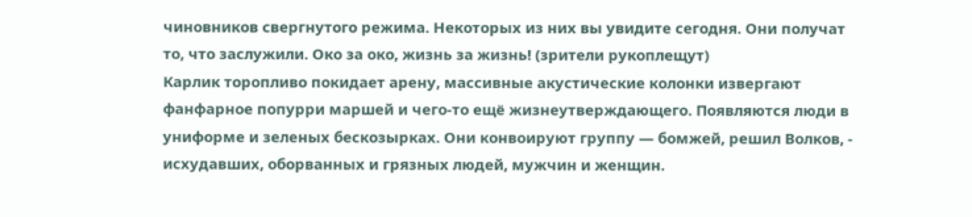чиновников свергнутого режима. Некоторых из них вы увидите сегодня. Они получат то, что заслужили. Око за око, жизнь за жизнь! (зрители рукоплещут)
Карлик торопливо покидает арену, массивные акустические колонки извергают фанфарное попурри маршей и чего-то ещё жизнеутверждающего. Появляются люди в униформе и зеленых бескозырках. Они конвоируют группу — бомжей, решил Волков, - исхудавших, оборванных и грязных людей, мужчин и женщин.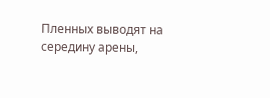Пленных выводят на середину арены,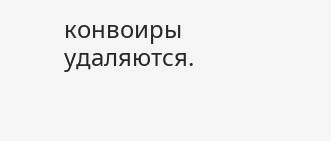конвоиры удаляются.